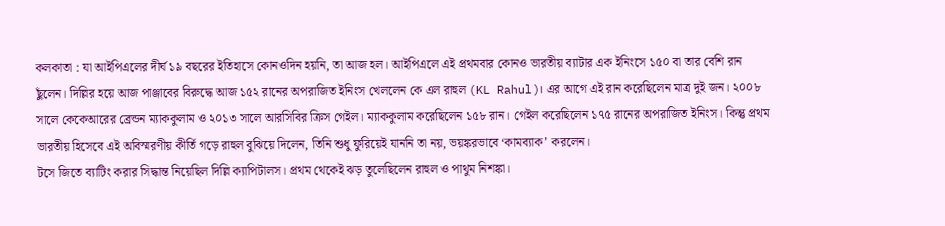কলকাতা : যা আইপিএলের দীর্ঘ ১৯ বছরের ইতিহাসে কোনওদিন হয়নি, তা আজ হল। আইপিএলে এই প্রথমবার কোনও ভারতীয় ব্যাটার এক ইনিংসে ১৫০ বা তার বেশি রান ছুঁলেন। দিল্লির হয়ে আজ পাঞ্জাবের বিরুদ্ধে আজ ১৫২ রানের অপরাজিত ইনিংস খেললেন কে এল রাহুল (KL Rahul)। এর আগে এই রান করেছিলেন মাত্র দুই জন। ২০০৮ সালে কেকেআরের ব্রেন্ডন ম্যাককুলাম ও ২০১৩ সালে আরসিবির ক্রিস গেইল। ম্যাককুলাম করেছিলেন ১৫৮ রান। গেইল করেছিলেন ১৭৫ রানের অপরাজিত ইনিংস। কিন্তু প্রথম ভারতীয় হিসেবে এই অবিস্মরণীয় কীর্তি গড়ে রাহুল বুঝিয়ে দিলেন, তিনি শুধু ফুরিয়েই যাননি তা নয়, ভয়ঙ্করভাবে ‘কামব্যাক’ করলেন।
টসে জিতে ব্যাটিং করার সিদ্ধান্ত নিয়েছিল দিল্লি ক্যাপিটালস। প্রথম থেকেই ঝড় তুলেছিলেন রাহুল ও পাথুম নিশঙ্কা।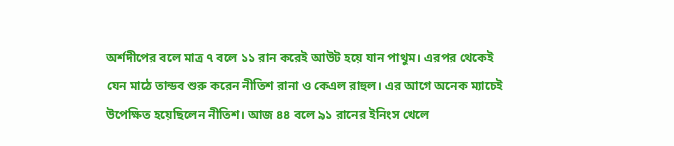অর্শদীপের বলে মাত্র ৭ বলে ১১ রান করেই আউট হয়ে যান পাথুম। এরপর থেকেই যেন মাঠে তান্ডব শুরু করেন নীতিশ রানা ও কেএল রাহুল। এর আগে অনেক ম্যাচেই উপেক্ষিত হয়েছিলেন নীতিশ। আজ ৪৪ বলে ৯১ রানের ইনিংস খেলে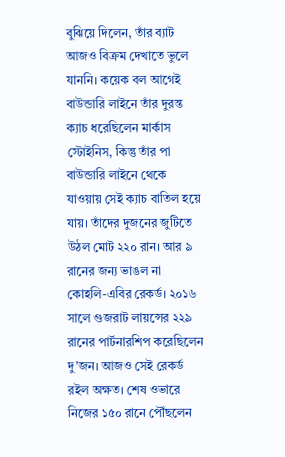বুঝিয়ে দিলেন, তাঁর ব্যাট আজও বিক্রম দেখাতে ভুলে যাননি। কয়েক বল আগেই বাউন্ডারি লাইনে তাঁর দুরন্ত ক্যাচ ধরেছিলেন মার্কাস স্টোইনিস, কিন্তু তাঁর পা বাউন্ডারি লাইনে থেকে যাওয়ায় সেই ক্যাচ বাতিল হয়ে যায়। তাঁদের দুজনের জুটিতে উঠল মোট ২২০ রান। আর ৯ রানের জন্য ভাঙল না কোহলি-এবির রেকর্ড। ২০১৬ সালে গুজরাট লায়ন্সের ২২৯ রানের পার্টনারশিপ করেছিলেন দু’জন। আজও সেই রেকর্ড রইল অক্ষত। শেষ ওভারে নিজের ১৫০ রানে পৌঁছলেন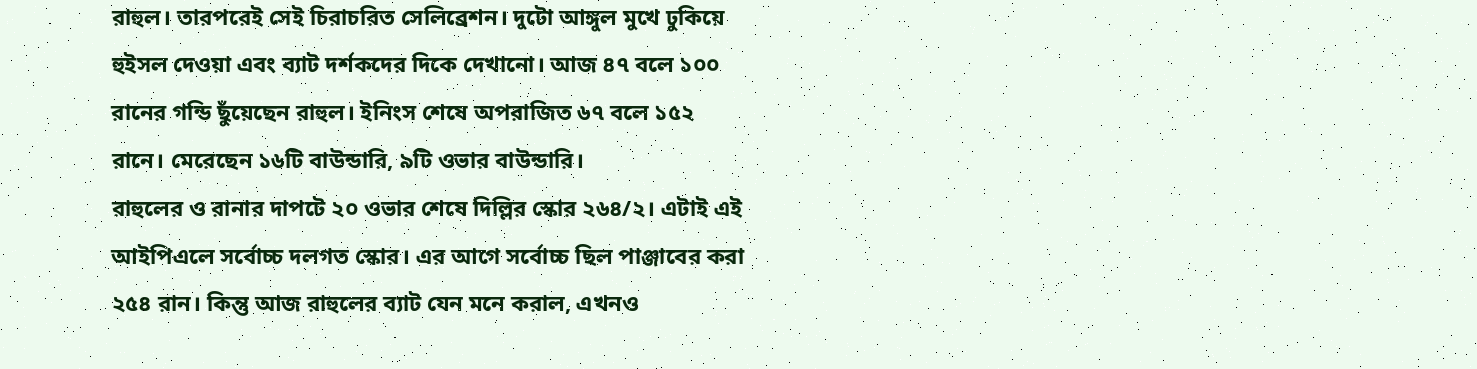রাহুল। তারপরেই সেই চিরাচরিত সেলিব্রেশন। দুটো আঙ্গুল মুখে ঢুকিয়ে হুইসল দেওয়া এবং ব্যাট দর্শকদের দিকে দেখানো। আজ ৪৭ বলে ১০০ রানের গন্ডি ছুঁয়েছেন রাহুল। ইনিংস শেষে অপরাজিত ৬৭ বলে ১৫২ রানে। মেরেছেন ১৬টি বাউন্ডারি, ৯টি ওভার বাউন্ডারি।
রাহুলের ও রানার দাপটে ২০ ওভার শেষে দিল্লির স্কোর ২৬৪/২। এটাই এই আইপিএলে সর্বোচ্চ দলগত স্কোর। এর আগে সর্বোচ্চ ছিল পাঞ্জাবের করা ২৫৪ রান। কিন্তু আজ রাহুলের ব্যাট যেন মনে করাল, এখনও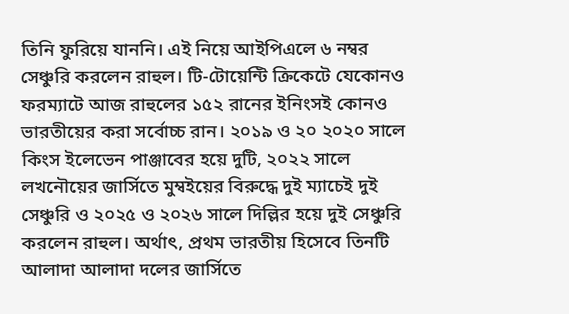তিনি ফুরিয়ে যাননি। এই নিয়ে আইপিএলে ৬ নম্বর সেঞ্চুরি করলেন রাহুল। টি-টোয়েন্টি ক্রিকেটে যেকোনও ফরম্যাটে আজ রাহুলের ১৫২ রানের ইনিংসই কোনও ভারতীয়ের করা সর্বোচ্চ রান। ২০১৯ ও ২০ ২০২০ সালে কিংস ইলেভেন পাঞ্জাবের হয়ে দুটি, ২০২২ সালে লখনৌয়ের জার্সিতে মুম্বইয়ের বিরুদ্ধে দুই ম্যাচেই দুই সেঞ্চুরি ও ২০২৫ ও ২০২৬ সালে দিল্লির হয়ে দুই সেঞ্চুরি করলেন রাহুল। অর্থাৎ, প্রথম ভারতীয় হিসেবে তিনটি আলাদা আলাদা দলের জার্সিতে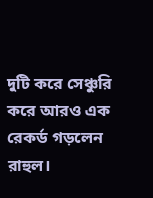দুটি করে সেঞ্চুরি করে আরও এক রেকর্ড গড়লেন রাহুল।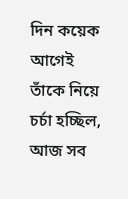দিন কয়েক আগেই তাঁকে নিয়ে চর্চা হচ্ছিল, আজ সব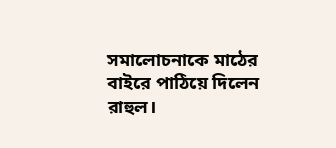সমালোচনাকে মাঠের বাইরে পাঠিয়ে দিলেন রাহুল।